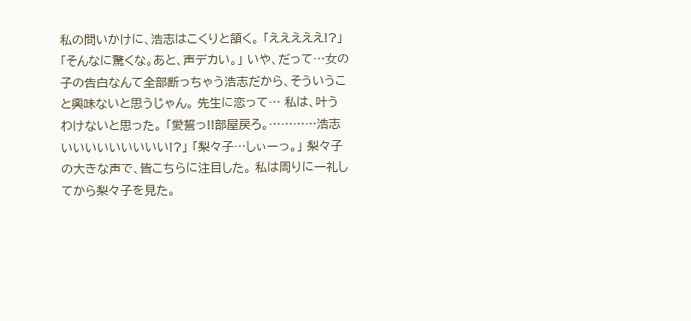私の問いかけに、浩志はこくりと頷く。 「えええええ!?」 「そんなに驚くな。あと、声デカい。」 いや、だって…女の子の告白なんて全部断っちゃう浩志だから、そういうこと興味ないと思うじゃん。 先生に恋って… 私は、叶うわけないと思った。 「愛誓っ!!部屋戻ろ。…………浩志いいいいいいいいい!?」 「梨々子…しぃーっ。」 梨々子の大きな声で、皆こちらに注目した。 私は周りに一礼してから梨々子を見た。